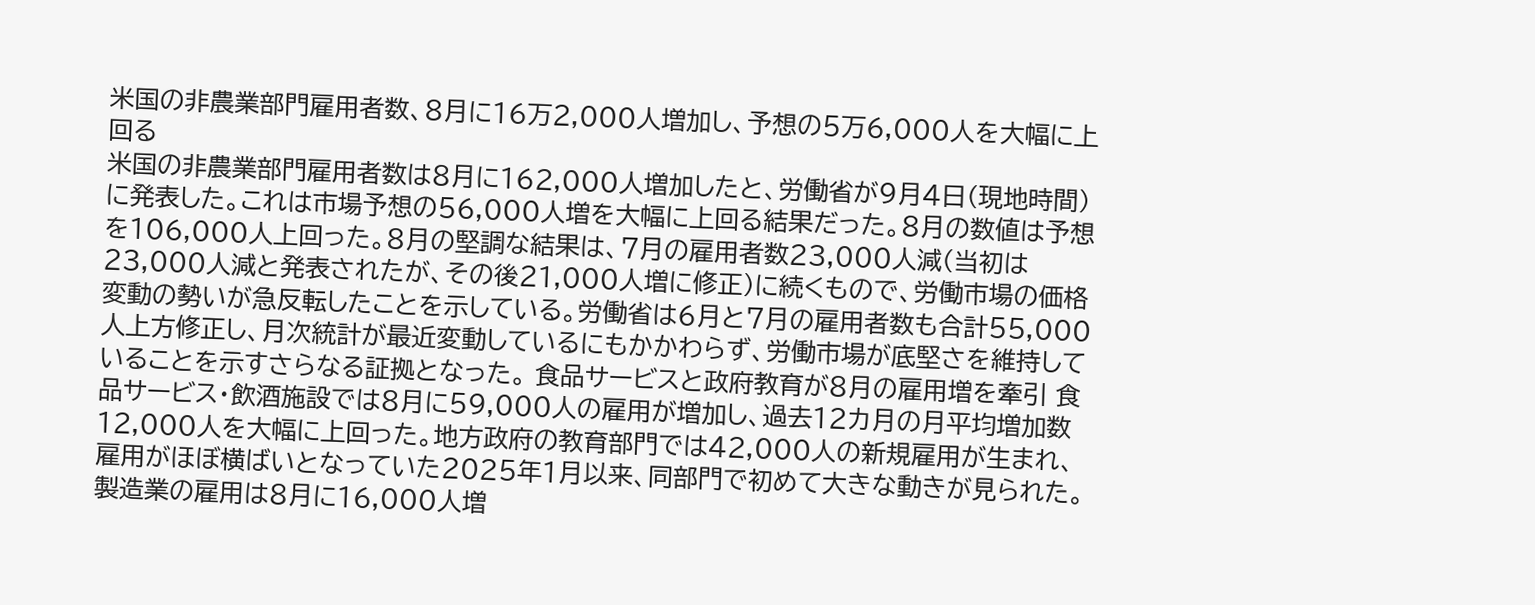米国の非農業部門雇用者数、8月に16万2,000人増加し、予想の5万6,000人を大幅に上回る
米国の非農業部門雇用者数は8月に162,000人増加したと、労働省が9月4日(現地時間)に発表した。これは市場予想の56,000人増を大幅に上回る結果だった。8月の数値は予想を106,000人上回った。8月の堅調な結果は、7月の雇用者数23,000人減(当初は23,000人減と発表されたが、その後21,000人増に修正)に続くもので、労働市場の価格変動の勢いが急反転したことを示している。労働省は6月と7月の雇用者数も合計55,000人上方修正し、月次統計が最近変動しているにもかかわらず、労働市場が底堅さを維持していることを示すさらなる証拠となった。 食品サービスと政府教育が8月の雇用増を牽引 食品サービス・飲酒施設では8月に59,000人の雇用が増加し、過去12カ月の月平均増加数12,000人を大幅に上回った。地方政府の教育部門では42,000人の新規雇用が生まれ、雇用がほぼ横ばいとなっていた2025年1月以来、同部門で初めて大きな動きが見られた。製造業の雇用は8月に16,000人増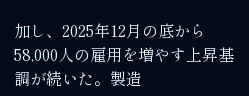加し、2025年12月の底から58,000人の雇用を増やす上昇基調が続いた。製造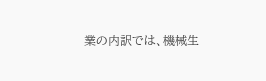業の内訳では、機械生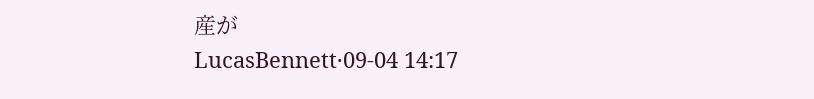産が
LucasBennett·09-04 14:17